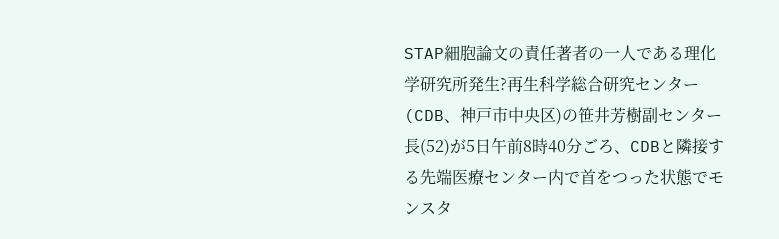STAP細胞論文の責任著者の一人である理化学研究所発生?再生科学総合研究センター(CDB、神戸市中央区)の笹井芳樹副センター長(52)が5日午前8時40分ごろ、CDBと隣接する先端医療センター内で首をつった状態でモンスタ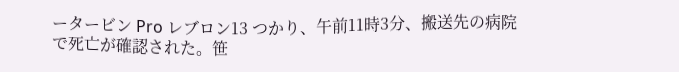ータービン Pro レブロン13 つかり、午前11時3分、搬送先の病院で死亡が確認された。笹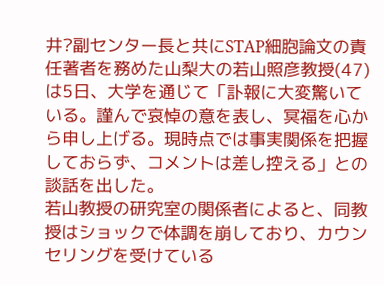井?副センター長と共にSTAP細胞論文の責任著者を務めた山梨大の若山照彦教授(47)は5日、大学を通じて「訃報に大変驚いている。謹んで哀悼の意を表し、冥福を心から申し上げる。現時点では事実関係を把握しておらず、コメントは差し控える」との談話を出した。
若山教授の研究室の関係者によると、同教授はショックで体調を崩しており、カウンセリングを受けている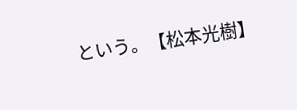という。【松本光樹】